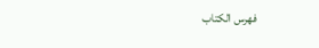فهرس الكتاب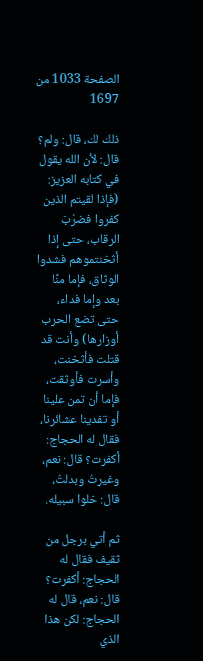الصفحة 1033 من 1697

ذلك لك، قال: ولم؟ قال: لأن الله يقول في كتابه العزيز: (فإذا لقيتم الذين كفروا فضرْبَ الرقاب، حتى إذا أثخنتموهم فشدوا الوثاق، فإما منًا بعد وإما فداء، حتى تضع الحرب أوزارها) وأنت قد قتلت فأثخنت، وأسرت فأوثقت، فإما أن تمن علينا أو تفدينا عشائرنا، فقال له الحجاج: أكفرت؟ قال: نعم، وغيرتُ وبدلتُ، قال: خلوا سبيله.

ثم أتي برجل من ثقيف فقال له الحجاج: أكفرت؟ قال: نعم، قال له الحجاج: لكن هذا الذي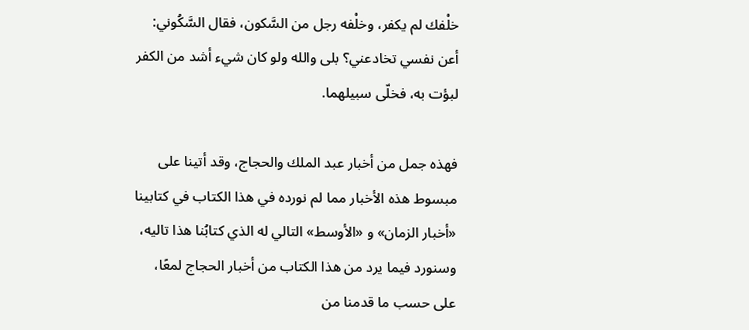خلْفك لم يكفر، وخلْفه رجل من السَّكون، فقال السَّكُوني: أعن نفسي تخادعني؟ بلى والله ولو كان شيء أشد من الكفر لبؤت به، فخلّى سبيلهما.

فهذه جمل من أخبار عبد الملك والحجاج، وقد أتينا على مبسوط هذه الأخبار مما لم نورده في هذا الكتاب في كتابينا «أخبار الزمان» و «الأوسط» التالي له الذي كتابُنا هذا تاليه، وسنورد فيما يرد من هذا الكتاب من أخبار الحجاج لمعًا، على حسب ما قدمنا من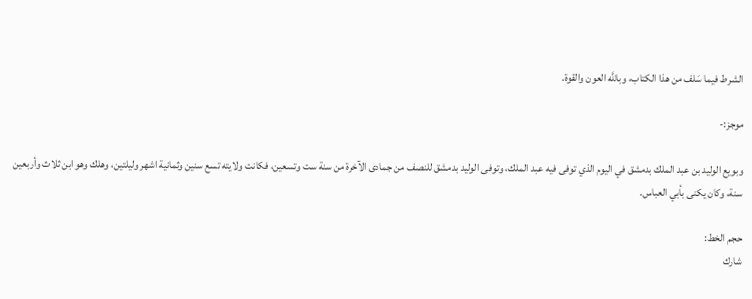الشرط فيما سَلف من هذا الكتاب، وباللَّه العون والقوة.

موجز:-

وبويع الوليد بن عبد الملك بدمشق في اليوم الذي توفى فيه عبد الملك، وتوفى الوليد بدمشق للنصف من جمادى الآخرة من سنة ست وتسعين، فكانت ولايته تسع سنين وثمانية اشهر وليلتين، وهلك وهو ابن ثلاث وأربعين سنة، وكان يكنى بأبي العباس.

حجم الخط:
شارك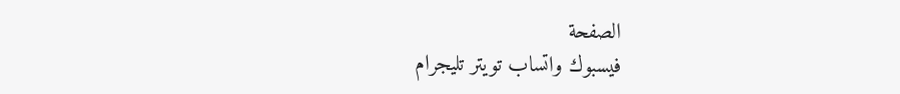الصفحة
فيسبوك واتساب تويتر تليجرام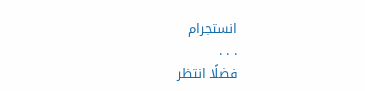انستجرام
. . .
فضلًا انتظر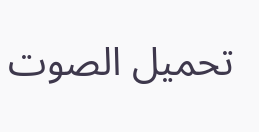تحميل الصوت